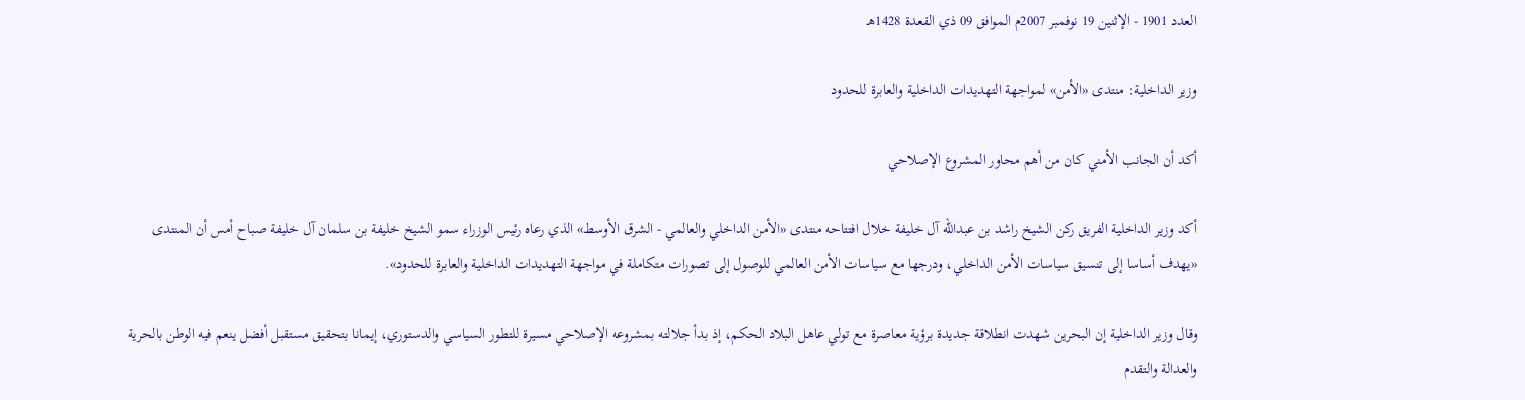العدد 1901 - الإثنين 19 نوفمبر 2007م الموافق 09 ذي القعدة 1428هـ

وزير الداخلية: منتدى «الأمن» لمواجهة التهديدات الداخلية والعابرة للحدود

أكد أن الجانب الأمني كان من أهم محاور المشروع الإصلاحي

أكد وزير الداخلية الفريق ركن الشيخ راشد بن عبدالله آل خليفة خلال افتتاحه منتدى «الأمن الداخلي والعالمي - الشرق الأوسط» الذي رعاه رئيس الوزراء سمو الشيخ خليفة بن سلمان آل خليفة صباح أمس أن المنتدى «يهدف أساسا إلى تنسيق سياسات الأمن الداخلي، ودرجها مع سياسات الأمن العالمي للوصول إلى تصورات متكاملة في مواجهة التهديدات الداخلية والعابرة للحدود».

وقال وزير الداخلية إن البحرين شهدت انطلاقة جديدة برؤية معاصرة مع تولي عاهل البلاد الحكم، إذ بدأ جلالته بمشروعه الإصلاحي مسيرة للتطور السياسي والدستوري، إيمانا بتحقيق مستقبل أفضل ينعم فيه الوطن بالحرية والعدالة والتقدم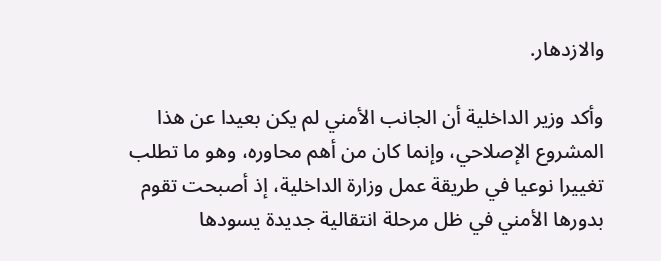والازدهار.

وأكد وزير الداخلية أن الجانب الأمني لم يكن بعيدا عن هذا المشروع الإصلاحي، وإنما كان من أهم محاوره، وهو ما تطلب تغييرا نوعيا في طريقة عمل وزارة الداخلية، إذ أصبحت تقوم بدورها الأمني في ظل مرحلة انتقالية جديدة يسودها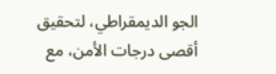الجو الديمقراطي، لتحقيق أقصى درجات الأمن، مع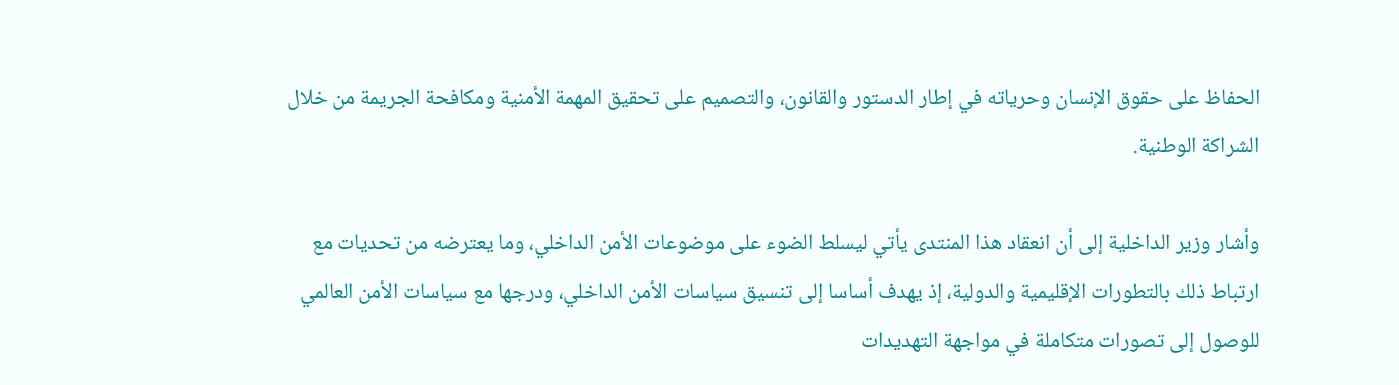الحفاظ على حقوق الإنسان وحرياته في إطار الدستور والقانون، والتصميم على تحقيق المهمة الأمنية ومكافحة الجريمة من خلال الشراكة الوطنية.

وأشار وزير الداخلية إلى أن انعقاد هذا المنتدى يأتي ليسلط الضوء على موضوعات الأمن الداخلي، وما يعترضه من تحديات مع ارتباط ذلك بالتطورات الإقليمية والدولية، إذ يهدف أساسا إلى تنسيق سياسات الأمن الداخلي، ودرجها مع سياسات الأمن العالمي للوصول إلى تصورات متكاملة في مواجهة التهديدات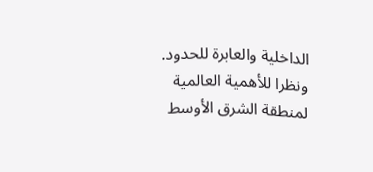الداخلية والعابرة للحدود. ونظرا للأهمية العالمية لمنطقة الشرق الأوسط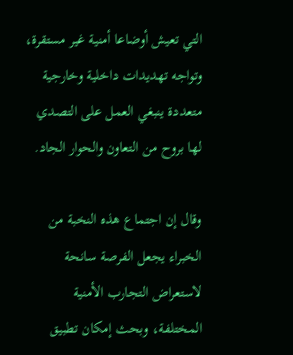التي تعيش أوضاعا أمنية غير مستقرة، وتواجه تهديدات داخلية وخارجية متعددة ينبغي العمل على التصدي لها بروح من التعاون والحوار الجاد.

وقال إن اجتماع هذه النخبة من الخبراء يجعل الفرصة سانحة لاستعراض التجارب الأمنية المختلفة، وبحث إمكان تطبيق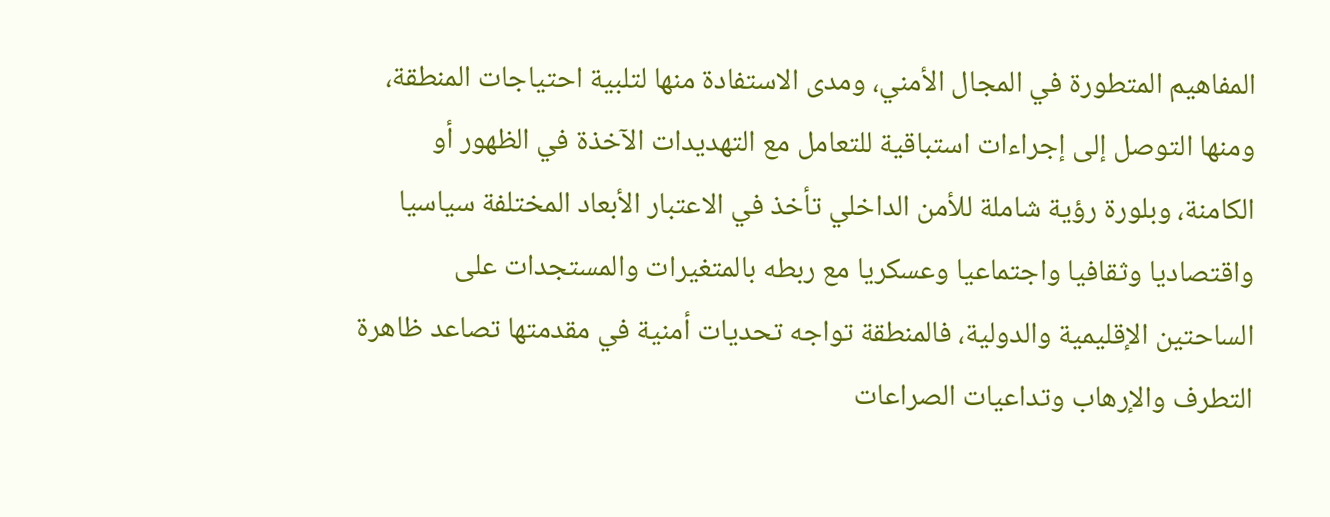المفاهيم المتطورة في المجال الأمني، ومدى الاستفادة منها لتلبية احتياجات المنطقة، ومنها التوصل إلى إجراءات استباقية للتعامل مع التهديدات الآخذة في الظهور أو الكامنة، وبلورة رؤية شاملة للأمن الداخلي تأخذ في الاعتبار الأبعاد المختلفة سياسيا واقتصاديا وثقافيا واجتماعيا وعسكريا مع ربطه بالمتغيرات والمستجدات على الساحتين الإقليمية والدولية، فالمنطقة تواجه تحديات أمنية في مقدمتها تصاعد ظاهرة التطرف والإرهاب وتداعيات الصراعات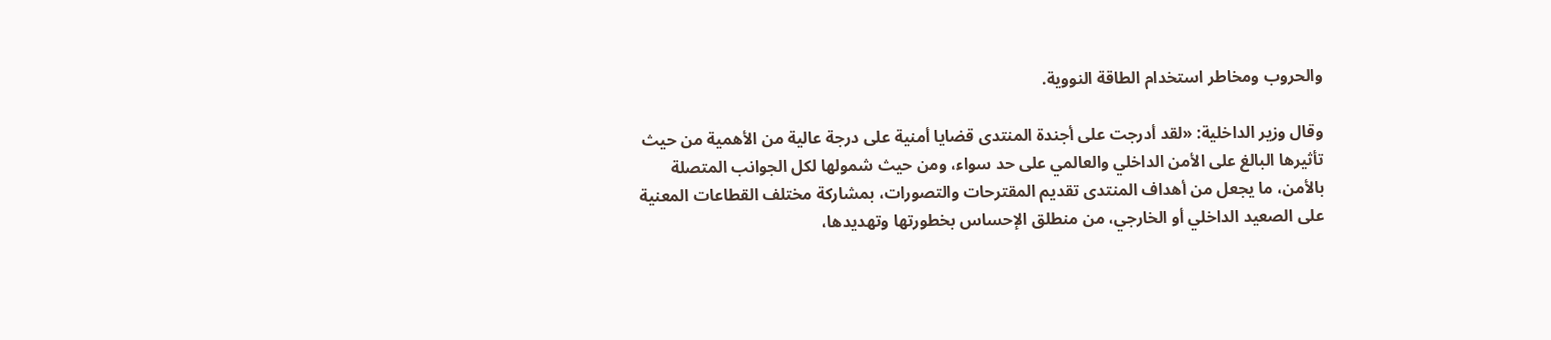والحروب ومخاطر استخدام الطاقة النووية.

وقال وزير الداخلية: «لقد أدرجت على أجندة المنتدى قضايا أمنية على درجة عالية من الأهمية من حيث تأثيرها البالغ على الأمن الداخلي والعالمي على حد سواء، ومن حيث شمولها لكل الجوانب المتصلة بالأمن، ما يجعل من أهداف المنتدى تقديم المقترحات والتصورات، بمشاركة مختلف القطاعات المعنية على الصعيد الداخلي أو الخارجي، من منطلق الإحساس بخطورتها وتهديدها،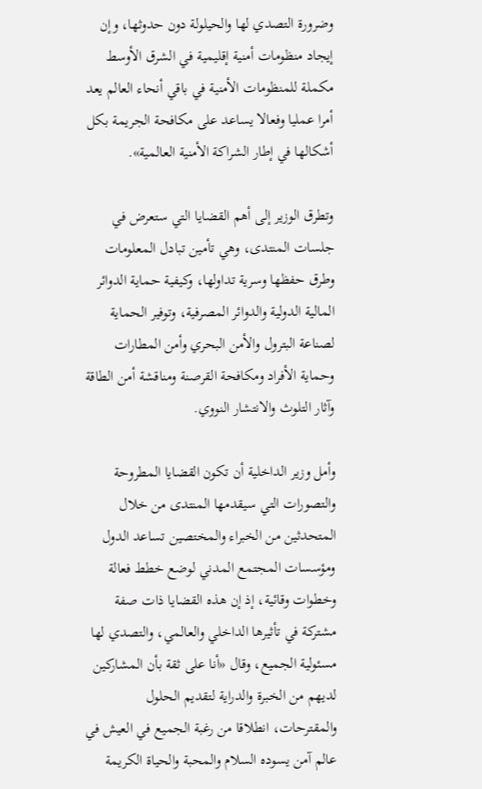وضرورة التصدي لها والحيلولة دون حدوثها، وإن إيجاد منظومات أمنية إقليمية في الشرق الأوسط مكملة للمنظومات الأمنية في باقي أنحاء العالم يعد أمرا عمليا وفعالا يساعد على مكافحة الجريمة بكل أشكالها في إطار الشراكة الأمنية العالمية».

وتطرق الوزير إلى أهم القضايا التي ستعرض في جلسات المنتدى، وهي تأمين تبادل المعلومات وطرق حفظها وسرية تداولها، وكيفية حماية الدوائر المالية الدولية والدوائر المصرفية، وتوفير الحماية لصناعة البترول والأمن البحري وأمن المطارات وحماية الأفراد ومكافحة القرصنة ومناقشة أمن الطاقة وآثار التلوث والانتشار النووي.

وأمل وزير الداخلية أن تكون القضايا المطروحة والتصورات التي سيقدمها المنتدى من خلال المتحدثين من الخبراء والمختصين تساعد الدول ومؤسسات المجتمع المدني لوضع خطط فعالة وخطوات وقائية، إذ إن هذه القضايا ذات صفة مشتركة في تأثيرها الداخلي والعالمي، والتصدي لها مسئولية الجميع، وقال «أنا على ثقة بأن المشاركين لديهم من الخبرة والدراية لتقديم الحلول والمقترحات، انطلاقا من رغبة الجميع في العيش في عالم آمن يسوده السلام والمحبة والحياة الكريمة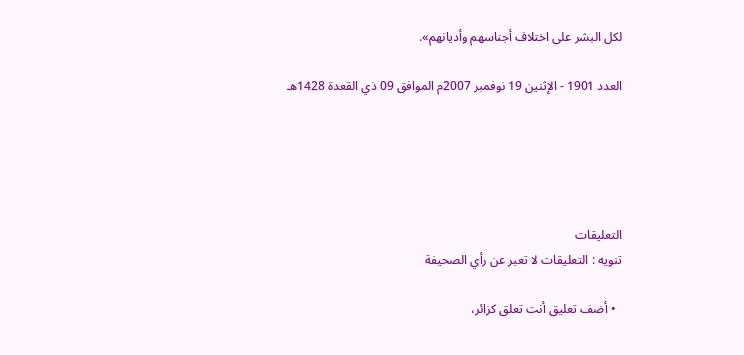لكل البشر على اختلاف أجناسهم وأديانهم».

العدد 1901 - الإثنين 19 نوفمبر 2007م الموافق 09 ذي القعدة 1428هـ





التعليقات
تنويه : التعليقات لا تعبر عن رأي الصحيفة

  • أضف تعليق أنت تعلق كزائر،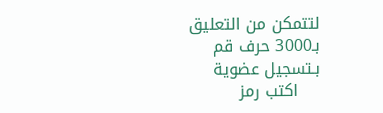لتتمكن من التعليق بـ3000 حرف قم بـتسجيل عضوية
    اكتب رمز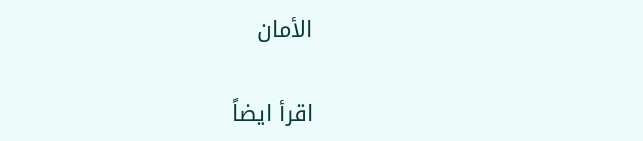الأمان

اقرأ ايضاً